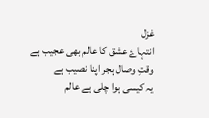غزل
انتہاۓ عشق کا عالم بھی عجیب ہے
وقتِ وصال ہجر اپنا نصیب ہے
یہ کیسی ہوا چلی ہے عالم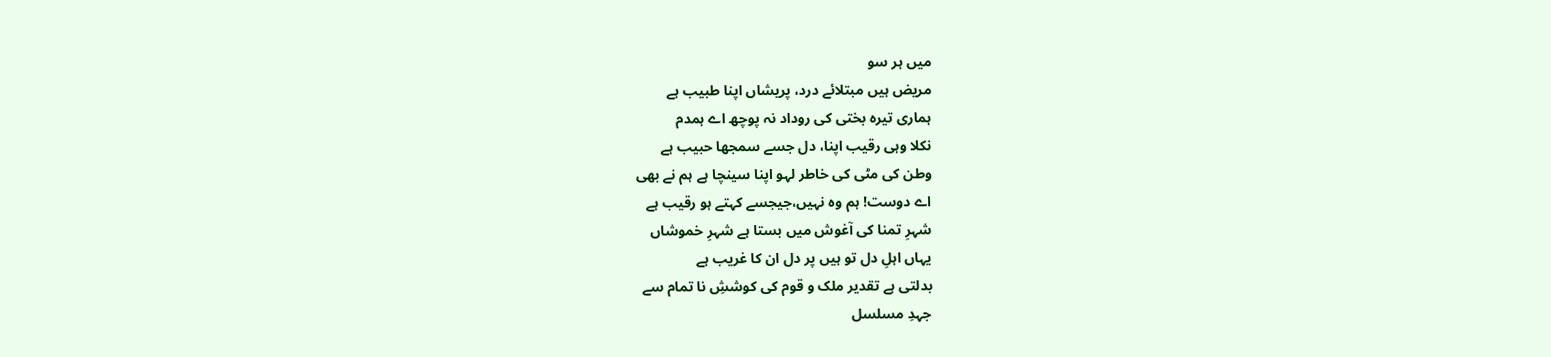میں ہر سو
مریض ہیں مبتلائے درد، پریشاں اپنا طبیب ہے
ہماری تیرہ بختی کی روداد نہ پوچھ اے ہمدم
نکلا وہی رقیب اپنا، دل جسے سمجھا حبیب ہے
وطن کی مٹی کی خاطر لہو اپنا سینچا ہے ہم نے بھی
اے دوست! ہم وہ نہیں،جیجسے کہتے ہو رقیب ہے
شہرِ تمنا کی آغوش میں بستا ہے شہرِ خموشاں
یہاں اہلِ دل تو ہیں پر دل ان کا غریب ہے
بدلتی ہے تقدیر ملک و قوم کی کوششِ نا تمام سے
جہدِ مسلسل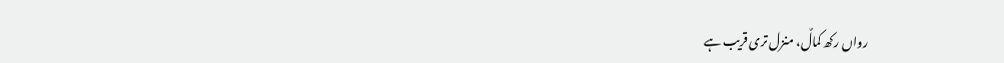رواں رکھ کمالٌ، منزل تری قریب ہے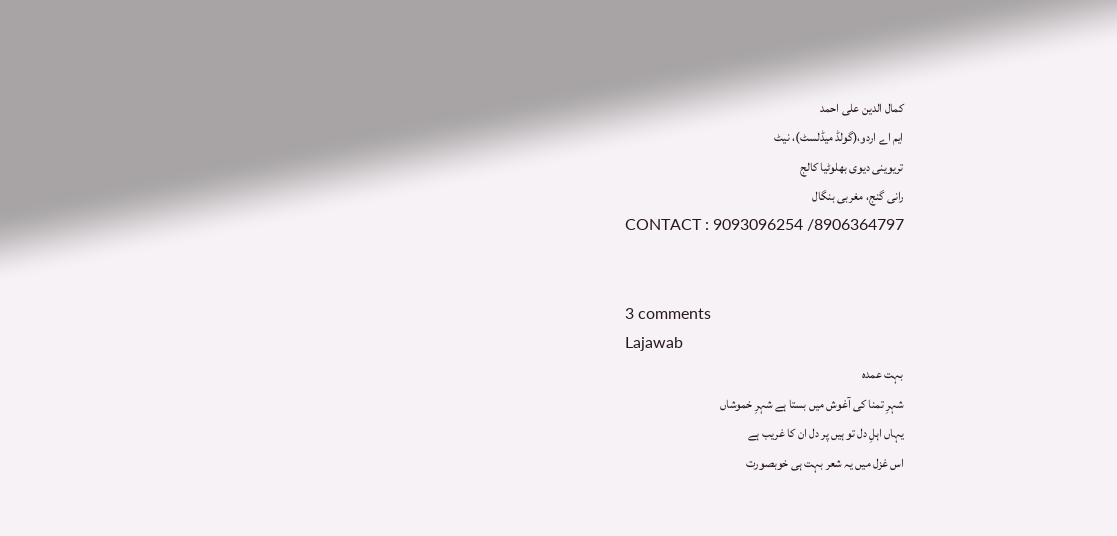کمال الدین علی احمد
ایم اے اردو،(گولڈ میڈلسٹ)، نیٹ
تریوینی دیوی بھلوٹیا کالج
رانی گنج، مغربی بنگال
CONTACT : 9093096254 /8906364797


3 comments
Lajawab
بہت عمدہ
شہرِ تمنا کی آغوش میں بستا ہے شہرِ خموشاں
یہاں اہلِ دل تو ہیں پر دل ان کا غریب ہے
اس غزل میں یہ شعر بہت ہی خوبصورت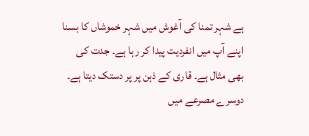ہے شہر تمنا کی آغوش میں شہر خموشاں کا بسنا اپنے آپ میں انفردیت پیدا کر رہا ہے۔ جدت کی بھی مثال ہے۔ قاری کے ذہن پر پر دستک دیتا ہے۔ دوسرے مصرعے میں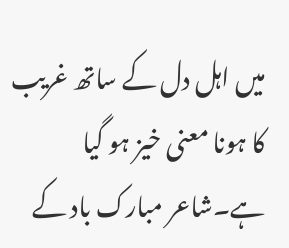میں اہل دل کے ساتھ غریب کا ہونا معنی خیز ہو گیا ہے۔شاعر مبارک باد کے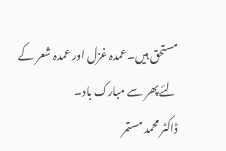مستحق ہیں۔عمدہ غزل اور عمدہ شعر کے لئے پھر سے مبارک باد۔
ڈاکٹر محمد مستمر